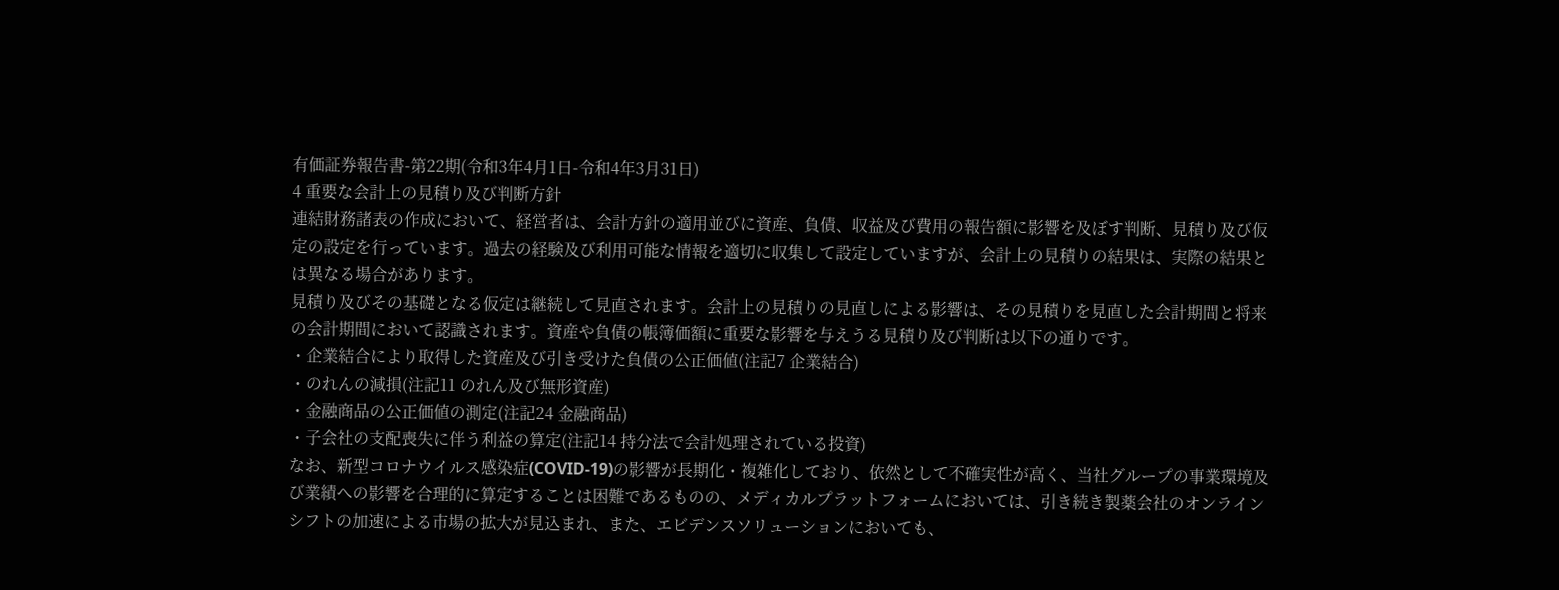有価証券報告書-第22期(令和3年4月1日-令和4年3月31日)
4 重要な会計上の見積り及び判断方針
連結財務諸表の作成において、経営者は、会計方針の適用並びに資産、負債、収益及び費用の報告額に影響を及ぼす判断、見積り及び仮定の設定を行っています。過去の経験及び利用可能な情報を適切に収集して設定していますが、会計上の見積りの結果は、実際の結果とは異なる場合があります。
見積り及びその基礎となる仮定は継続して見直されます。会計上の見積りの見直しによる影響は、その見積りを見直した会計期間と将来の会計期間において認識されます。資産や負債の帳簿価額に重要な影響を与えうる見積り及び判断は以下の通りです。
・企業結合により取得した資産及び引き受けた負債の公正価値(注記7 企業結合)
・のれんの減損(注記11 のれん及び無形資産)
・金融商品の公正価値の測定(注記24 金融商品)
・子会社の支配喪失に伴う利益の算定(注記14 持分法で会計処理されている投資)
なお、新型コロナウイルス感染症(COVID-19)の影響が長期化・複雑化しており、依然として不確実性が高く、当社グループの事業環境及び業績への影響を合理的に算定することは困難であるものの、メディカルプラットフォームにおいては、引き続き製薬会社のオンラインシフトの加速による市場の拡大が見込まれ、また、エビデンスソリューションにおいても、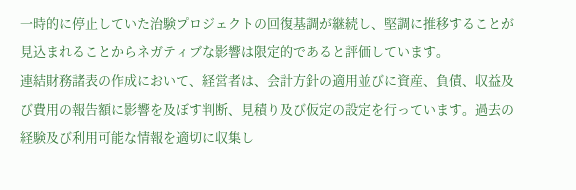一時的に停止していた治験プロジェクトの回復基調が継続し、堅調に推移することが見込まれることからネガティブな影響は限定的であると評価しています。
連結財務諸表の作成において、経営者は、会計方針の適用並びに資産、負債、収益及び費用の報告額に影響を及ぼす判断、見積り及び仮定の設定を行っています。過去の経験及び利用可能な情報を適切に収集し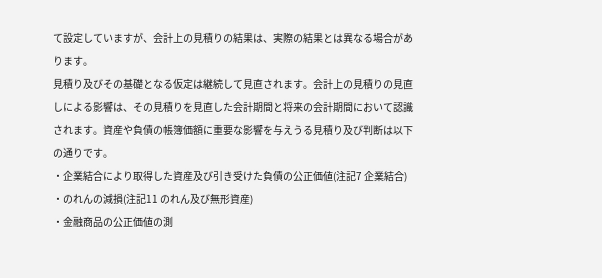て設定していますが、会計上の見積りの結果は、実際の結果とは異なる場合があります。
見積り及びその基礎となる仮定は継続して見直されます。会計上の見積りの見直しによる影響は、その見積りを見直した会計期間と将来の会計期間において認識されます。資産や負債の帳簿価額に重要な影響を与えうる見積り及び判断は以下の通りです。
・企業結合により取得した資産及び引き受けた負債の公正価値(注記7 企業結合)
・のれんの減損(注記11 のれん及び無形資産)
・金融商品の公正価値の測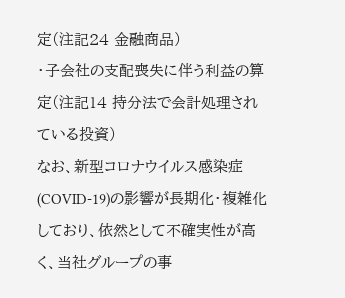定(注記24 金融商品)
・子会社の支配喪失に伴う利益の算定(注記14 持分法で会計処理されている投資)
なお、新型コロナウイルス感染症(COVID-19)の影響が長期化・複雑化しており、依然として不確実性が高く、当社グループの事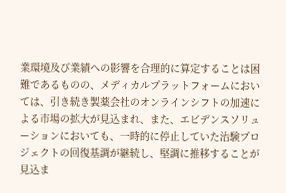業環境及び業績への影響を合理的に算定することは困難であるものの、メディカルプラットフォームにおいては、引き続き製薬会社のオンラインシフトの加速による市場の拡大が見込まれ、また、エビデンスソリューションにおいても、一時的に停止していた治験プロジェクトの回復基調が継続し、堅調に推移することが見込ま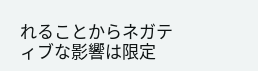れることからネガティブな影響は限定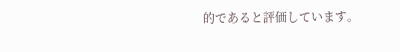的であると評価しています。